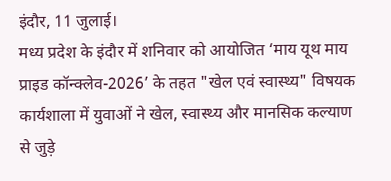इंदौर, 11 जुलाई।
मध्य प्रदेश के इंदौर में शनिवार को आयोजित ‘माय यूथ माय प्राइड कॉन्क्लेव-2026’ के तहत "खेल एवं स्वास्थ्य" विषयक कार्यशाला में युवाओं ने खेल, स्वास्थ्य और मानसिक कल्याण से जुड़े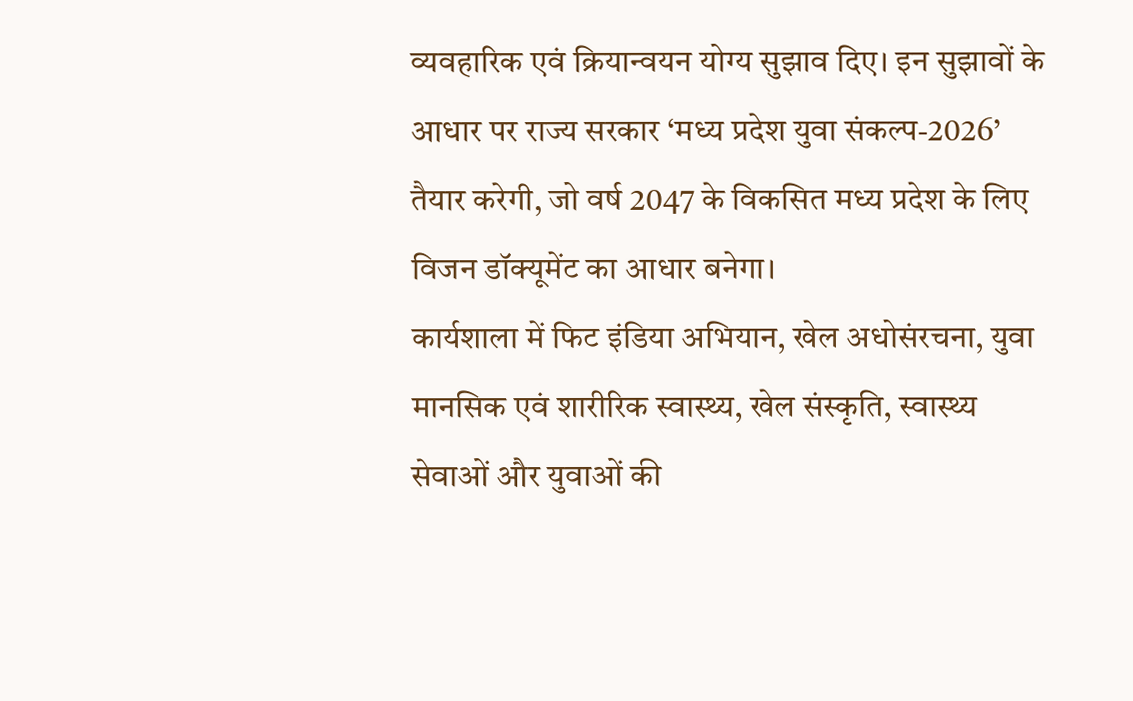व्यवहारिक एवं क्रियान्वयन योग्य सुझाव दिए। इन सुझावों के आधार पर राज्य सरकार ‘मध्य प्रदेश युवा संकल्प-2026’ तैयार करेगी, जो वर्ष 2047 के विकसित मध्य प्रदेश के लिए विजन डॉक्यूमेंट का आधार बनेगा।
कार्यशाला में फिट इंडिया अभियान, खेल अधोसंरचना, युवा मानसिक एवं शारीरिक स्वास्थ्य, खेल संस्कृति, स्वास्थ्य सेवाओं और युवाओं की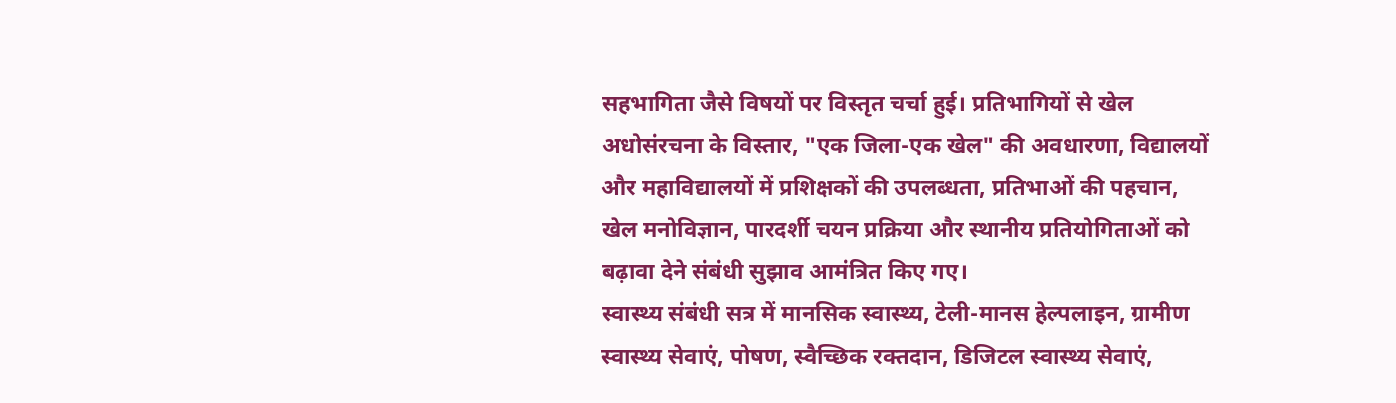सहभागिता जैसे विषयों पर विस्तृत चर्चा हुई। प्रतिभागियों से खेल अधोसंरचना के विस्तार, "एक जिला-एक खेल" की अवधारणा, विद्यालयों और महाविद्यालयों में प्रशिक्षकों की उपलब्धता, प्रतिभाओं की पहचान, खेल मनोविज्ञान, पारदर्शी चयन प्रक्रिया और स्थानीय प्रतियोगिताओं को बढ़ावा देने संबंधी सुझाव आमंत्रित किए गए।
स्वास्थ्य संबंधी सत्र में मानसिक स्वास्थ्य, टेली-मानस हेल्पलाइन, ग्रामीण स्वास्थ्य सेवाएं, पोषण, स्वैच्छिक रक्तदान, डिजिटल स्वास्थ्य सेवाएं,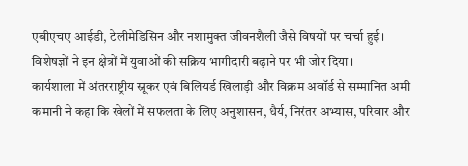एबीएचए आईडी, टेलीमेडिसिन और नशामुक्त जीवनशैली जैसे विषयों पर चर्चा हुई। विशेषज्ञों ने इन क्षेत्रों में युवाओं की सक्रिय भागीदारी बढ़ाने पर भी जोर दिया।
कार्यशाला में अंतरराष्ट्रीय स्नूकर एवं बिलियर्ड खिलाड़ी और विक्रम अवॉर्ड से सम्मानित अमी कमानी ने कहा कि खेलों में सफलता के लिए अनुशासन, धैर्य, निरंतर अभ्यास, परिवार और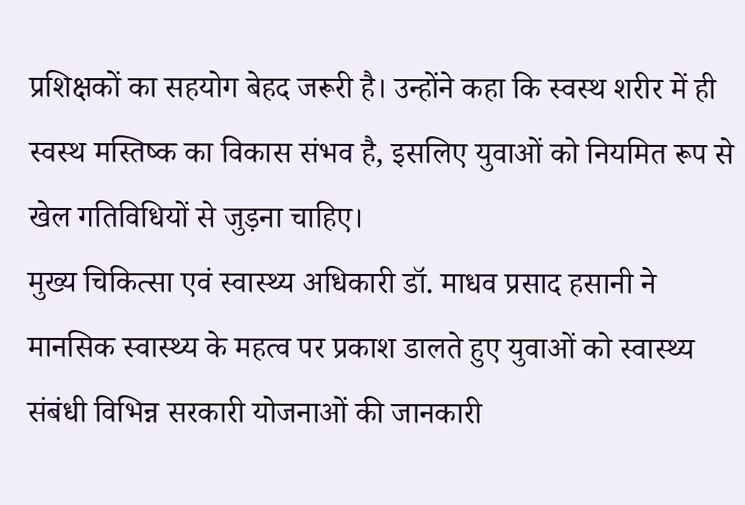प्रशिक्षकों का सहयोग बेहद जरूरी है। उन्होंने कहा कि स्वस्थ शरीर में ही स्वस्थ मस्तिष्क का विकास संभव है, इसलिए युवाओं को नियमित रूप से खेल गतिविधियों से जुड़ना चाहिए।
मुख्य चिकित्सा एवं स्वास्थ्य अधिकारी डॉ. माधव प्रसाद हसानी ने मानसिक स्वास्थ्य के महत्व पर प्रकाश डालते हुए युवाओं को स्वास्थ्य संबंधी विभिन्न सरकारी योजनाओं की जानकारी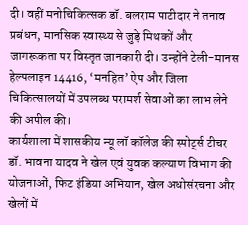दी। वहीं मनोचिकित्सक डॉ. बलराम पाटीदार ने तनाव प्रबंधन, मानसिक स्वास्थ्य से जुड़े मिथकों और जागरूकता पर विस्तृत जानकारी दी। उन्होंने टेली-मानस हेल्पलाइन 14416, ‘मनहित’ ऐप और जिला चिकित्सालयों में उपलब्ध परामर्श सेवाओं का लाभ लेने की अपील की।
कार्यशाला में शासकीय न्यू लॉ कॉलेज की स्पोर्ट्स टीचर डॉ. भावना यादव ने खेल एवं युवक कल्याण विभाग की योजनाओं, फिट इंडिया अभियान, खेल अधोसंरचना और खेलों में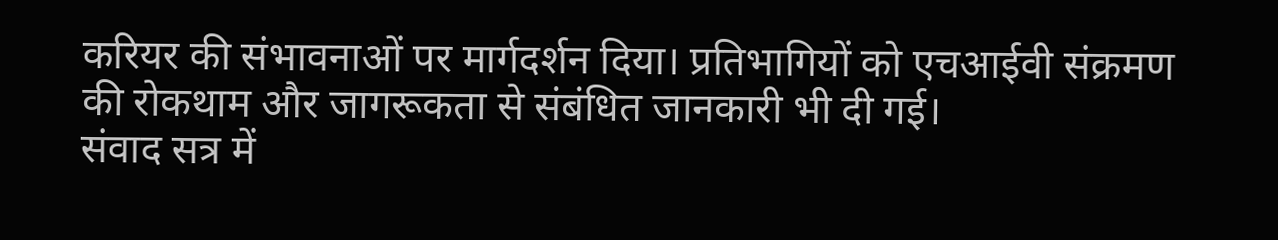करियर की संभावनाओं पर मार्गदर्शन दिया। प्रतिभागियों को एचआईवी संक्रमण की रोकथाम और जागरूकता से संबंधित जानकारी भी दी गई।
संवाद सत्र में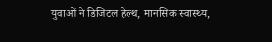युवाओं ने डिजिटल हेल्थ, मानसिक स्वास्थ्य,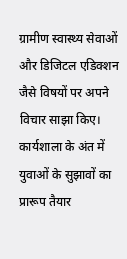ग्रामीण स्वास्थ्य सेवाओं और डिजिटल एडिक्शन जैसे विषयों पर अपने विचार साझा किए। कार्यशाला के अंत में युवाओं के सुझावों का प्रारूप तैयार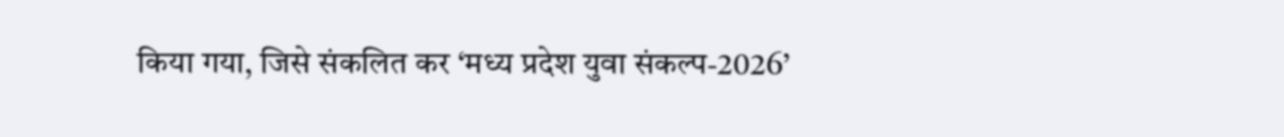किया गया, जिसे संकलित कर ‘मध्य प्रदेश युवा संकल्प-2026’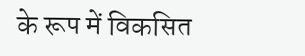के रूप में विकसित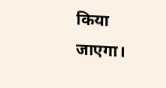किया जाएगा।